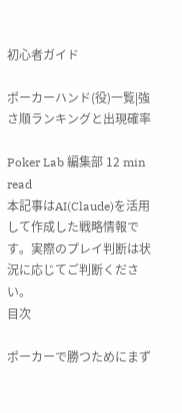初心者ガイド

ポーカーハンド(役)一覧|強さ順ランキングと出現確率

Poker Lab 編集部 12 min read
本記事はAI(Claude)を活用して作成した戦略情報です。実際のプレイ判断は状況に応じてご判断ください。
目次

ポーカーで勝つためにまず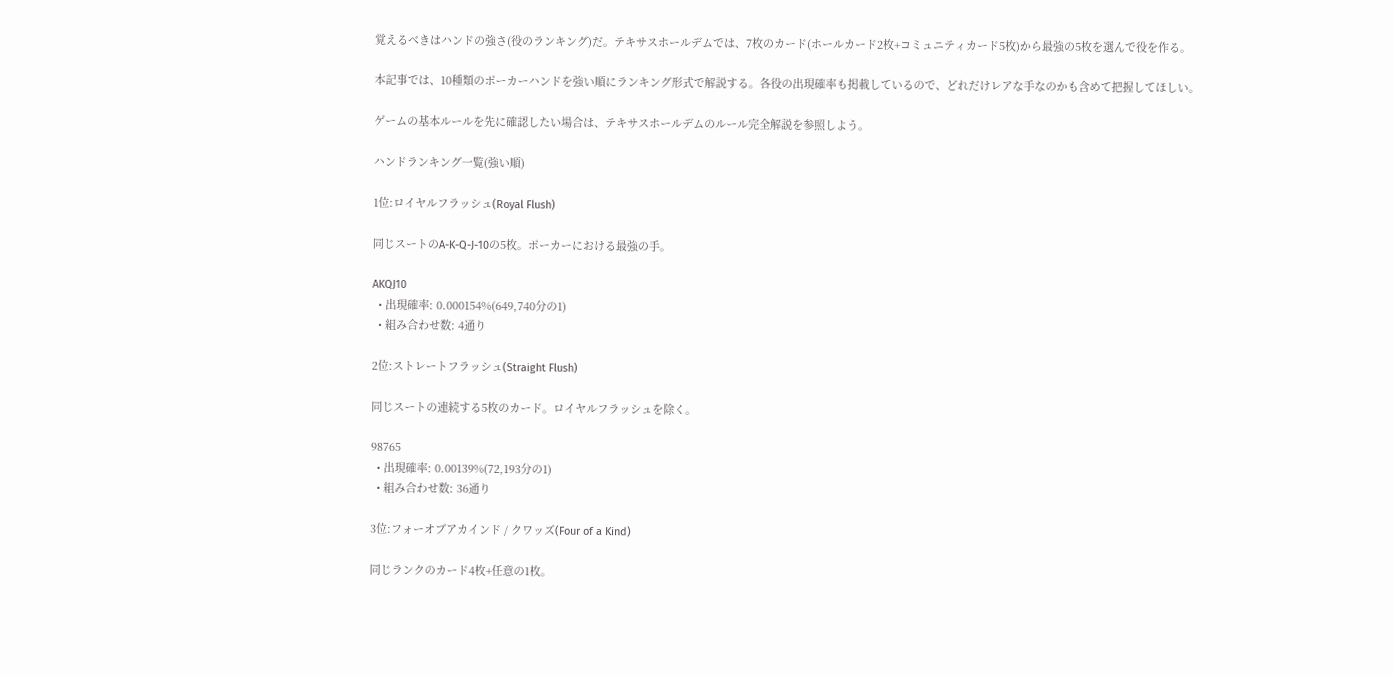覚えるべきはハンドの強さ(役のランキング)だ。テキサスホールデムでは、7枚のカード(ホールカード2枚+コミュニティカード5枚)から最強の5枚を選んで役を作る。

本記事では、10種類のポーカーハンドを強い順にランキング形式で解説する。各役の出現確率も掲載しているので、どれだけレアな手なのかも含めて把握してほしい。

ゲームの基本ルールを先に確認したい場合は、テキサスホールデムのルール完全解説を参照しよう。

ハンドランキング一覧(強い順)

1位:ロイヤルフラッシュ(Royal Flush)

同じスートのA-K-Q-J-10の5枚。ポーカーにおける最強の手。

AKQJ10
  • 出現確率: 0.000154%(649,740分の1)
  • 組み合わせ数: 4通り

2位:ストレートフラッシュ(Straight Flush)

同じスートの連続する5枚のカード。ロイヤルフラッシュを除く。

98765
  • 出現確率: 0.00139%(72,193分の1)
  • 組み合わせ数: 36通り

3位:フォーオブアカインド / クワッズ(Four of a Kind)

同じランクのカード4枚+任意の1枚。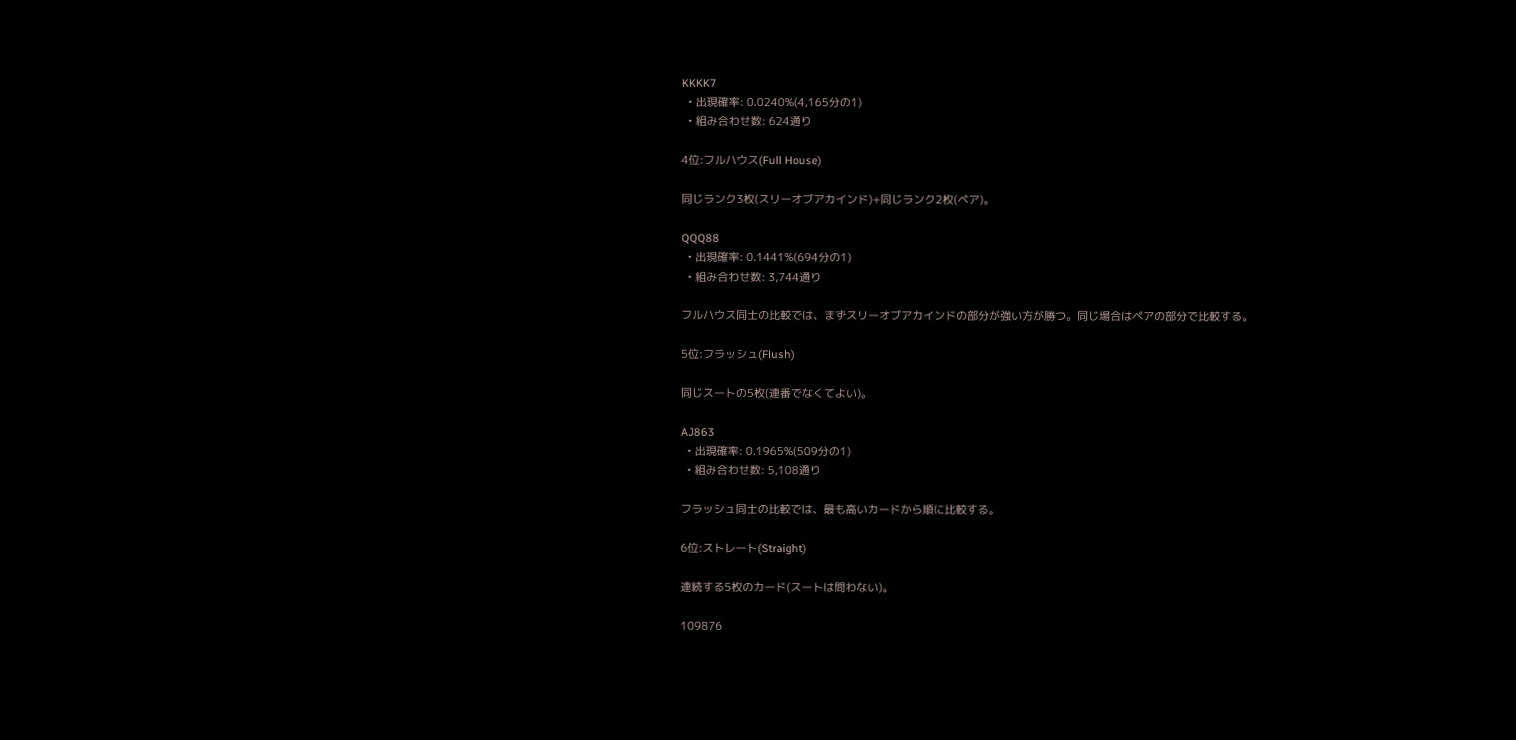KKKK7
  • 出現確率: 0.0240%(4,165分の1)
  • 組み合わせ数: 624通り

4位:フルハウス(Full House)

同じランク3枚(スリーオブアカインド)+同じランク2枚(ペア)。

QQQ88
  • 出現確率: 0.1441%(694分の1)
  • 組み合わせ数: 3,744通り

フルハウス同士の比較では、まずスリーオブアカインドの部分が強い方が勝つ。同じ場合はペアの部分で比較する。

5位:フラッシュ(Flush)

同じスートの5枚(連番でなくてよい)。

AJ863
  • 出現確率: 0.1965%(509分の1)
  • 組み合わせ数: 5,108通り

フラッシュ同士の比較では、最も高いカードから順に比較する。

6位:ストレート(Straight)

連続する5枚のカード(スートは問わない)。

109876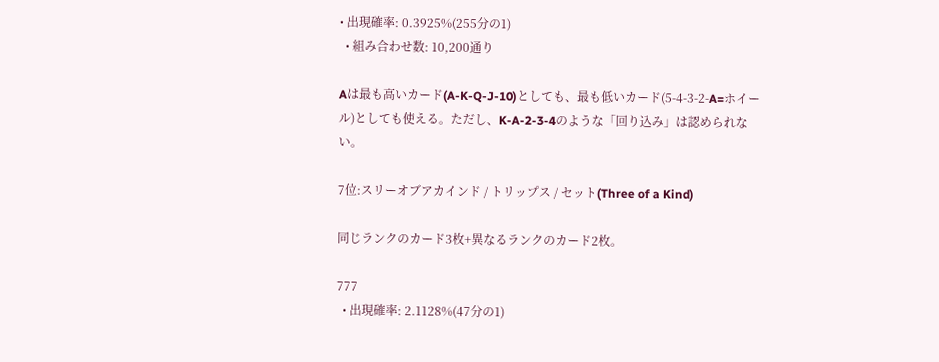• 出現確率: 0.3925%(255分の1)
  • 組み合わせ数: 10,200通り

Aは最も高いカード(A-K-Q-J-10)としても、最も低いカード(5-4-3-2-A=ホイール)としても使える。ただし、K-A-2-3-4のような「回り込み」は認められない。

7位:スリーオブアカインド / トリップス / セット(Three of a Kind)

同じランクのカード3枚+異なるランクのカード2枚。

777
  • 出現確率: 2.1128%(47分の1)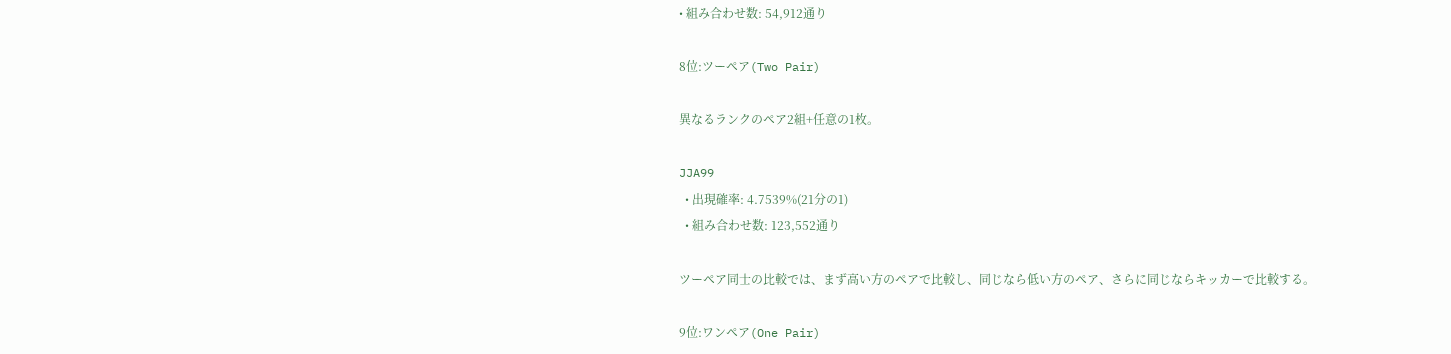• 組み合わせ数: 54,912通り

8位:ツーペア(Two Pair)

異なるランクのペア2組+任意の1枚。

JJA99
  • 出現確率: 4.7539%(21分の1)
  • 組み合わせ数: 123,552通り

ツーペア同士の比較では、まず高い方のペアで比較し、同じなら低い方のペア、さらに同じならキッカーで比較する。

9位:ワンペア(One Pair)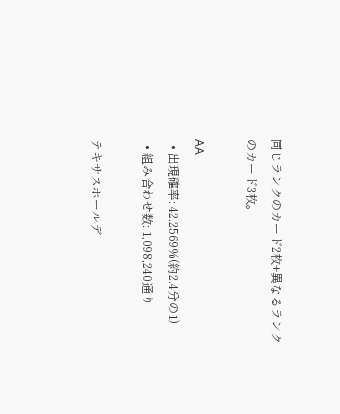同じランクのカード2枚+異なるランクのカード3枚。

AA
  • 出現確率: 42.2569%(約2.4分の1)
  • 組み合わせ数: 1,098,240通り

テキサスホールデ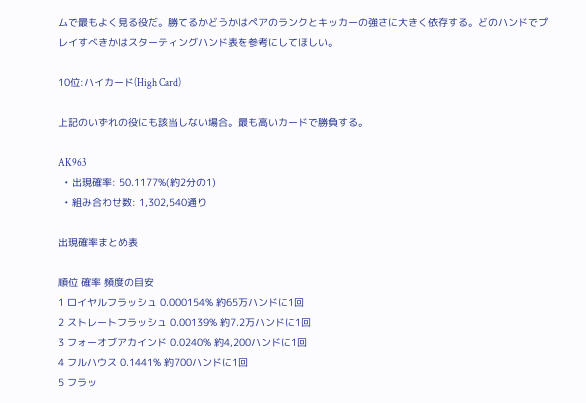ムで最もよく見る役だ。勝てるかどうかはペアのランクとキッカーの強さに大きく依存する。どのハンドでプレイすべきかはスターティングハンド表を参考にしてほしい。

10位:ハイカード(High Card)

上記のいずれの役にも該当しない場合。最も高いカードで勝負する。

AK963
  • 出現確率: 50.1177%(約2分の1)
  • 組み合わせ数: 1,302,540通り

出現確率まとめ表

順位 確率 頻度の目安
1 ロイヤルフラッシュ 0.000154% 約65万ハンドに1回
2 ストレートフラッシュ 0.00139% 約7.2万ハンドに1回
3 フォーオブアカインド 0.0240% 約4,200ハンドに1回
4 フルハウス 0.1441% 約700ハンドに1回
5 フラッ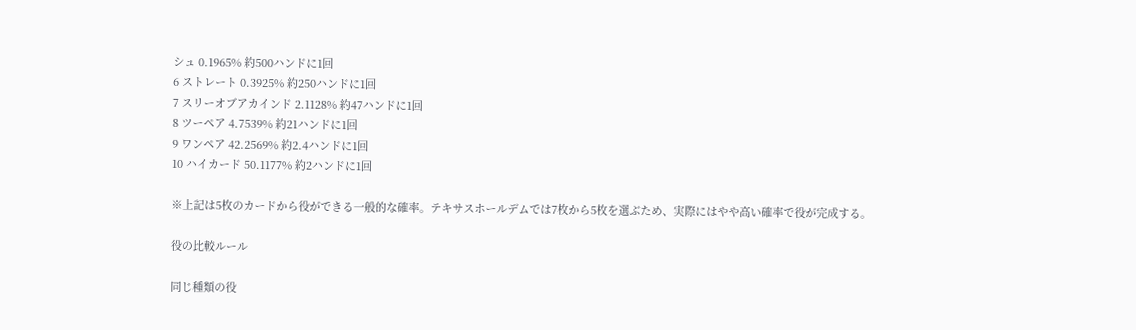シュ 0.1965% 約500ハンドに1回
6 ストレート 0.3925% 約250ハンドに1回
7 スリーオブアカインド 2.1128% 約47ハンドに1回
8 ツーペア 4.7539% 約21ハンドに1回
9 ワンペア 42.2569% 約2.4ハンドに1回
10 ハイカード 50.1177% 約2ハンドに1回

※上記は5枚のカードから役ができる一般的な確率。テキサスホールデムでは7枚から5枚を選ぶため、実際にはやや高い確率で役が完成する。

役の比較ルール

同じ種類の役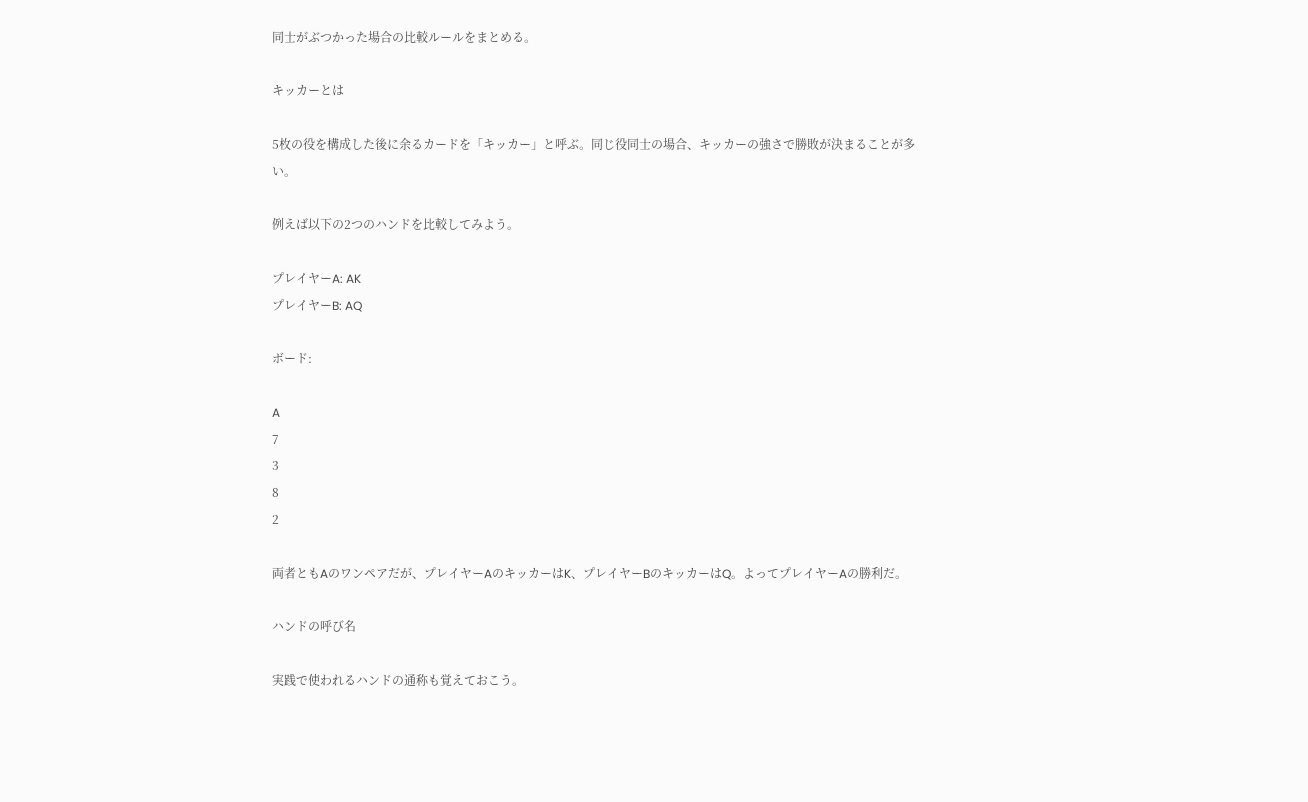同士がぶつかった場合の比較ルールをまとめる。

キッカーとは

5枚の役を構成した後に余るカードを「キッカー」と呼ぶ。同じ役同士の場合、キッカーの強さで勝敗が決まることが多い。

例えば以下の2つのハンドを比較してみよう。

プレイヤーA: AK
プレイヤーB: AQ

ボード:

A
7
3
8
2

両者ともAのワンペアだが、プレイヤーAのキッカーはK、プレイヤーBのキッカーはQ。よってプレイヤーAの勝利だ。

ハンドの呼び名

実践で使われるハンドの通称も覚えておこう。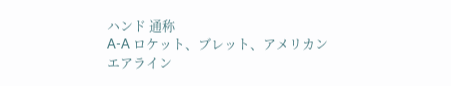ハンド 通称
A-A ロケット、ブレット、アメリカンエアライン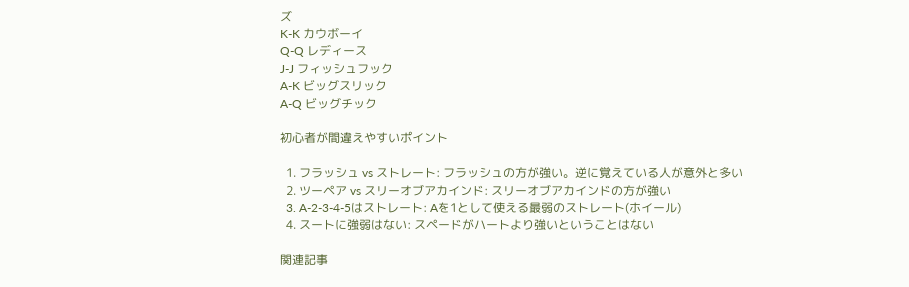ズ
K-K カウボーイ
Q-Q レディース
J-J フィッシュフック
A-K ビッグスリック
A-Q ビッグチック

初心者が間違えやすいポイント

  1. フラッシュ vs ストレート: フラッシュの方が強い。逆に覚えている人が意外と多い
  2. ツーペア vs スリーオブアカインド: スリーオブアカインドの方が強い
  3. A-2-3-4-5はストレート: Aを1として使える最弱のストレート(ホイール)
  4. スートに強弱はない: スペードがハートより強いということはない

関連記事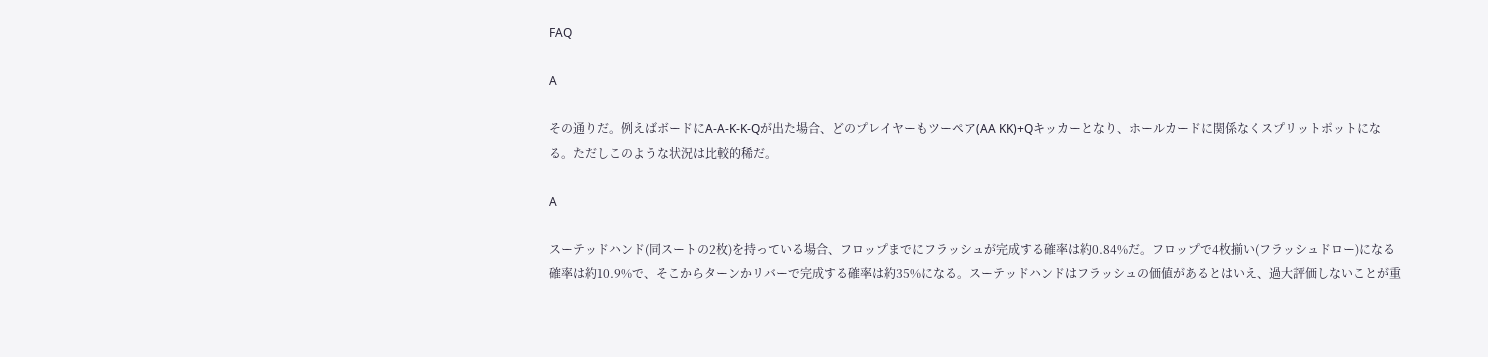FAQ

A

その通りだ。例えばボードにA-A-K-K-Qが出た場合、どのプレイヤーもツーペア(AA KK)+Qキッカーとなり、ホールカードに関係なくスプリットポットになる。ただしこのような状況は比較的稀だ。

A

スーテッドハンド(同スートの2枚)を持っている場合、フロップまでにフラッシュが完成する確率は約0.84%だ。フロップで4枚揃い(フラッシュドロー)になる確率は約10.9%で、そこからターンかリバーで完成する確率は約35%になる。スーテッドハンドはフラッシュの価値があるとはいえ、過大評価しないことが重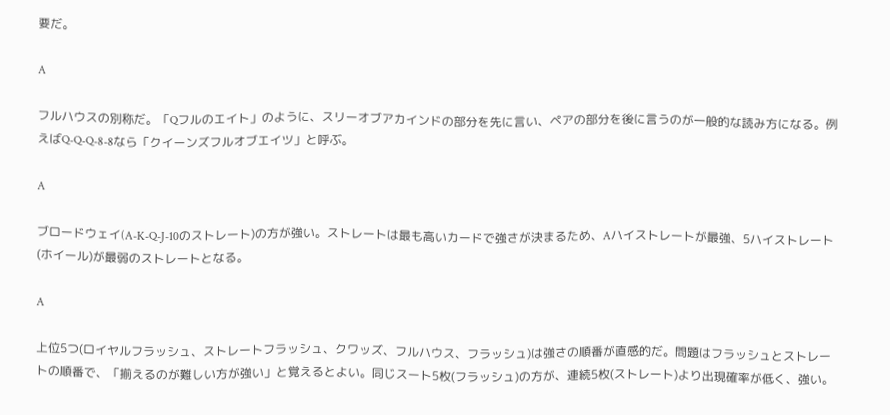要だ。

A

フルハウスの別称だ。「Qフルのエイト」のように、スリーオブアカインドの部分を先に言い、ペアの部分を後に言うのが一般的な読み方になる。例えばQ-Q-Q-8-8なら「クイーンズフルオブエイツ」と呼ぶ。

A

ブロードウェイ(A-K-Q-J-10のストレート)の方が強い。ストレートは最も高いカードで強さが決まるため、Aハイストレートが最強、5ハイストレート(ホイール)が最弱のストレートとなる。

A

上位5つ(ロイヤルフラッシュ、ストレートフラッシュ、クワッズ、フルハウス、フラッシュ)は強さの順番が直感的だ。問題はフラッシュとストレートの順番で、「揃えるのが難しい方が強い」と覚えるとよい。同じスート5枚(フラッシュ)の方が、連続5枚(ストレート)より出現確率が低く、強い。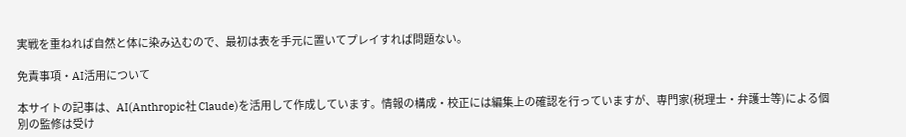実戦を重ねれば自然と体に染み込むので、最初は表を手元に置いてプレイすれば問題ない。

免責事項・AI活用について

本サイトの記事は、AI(Anthropic社 Claude)を活用して作成しています。情報の構成・校正には編集上の確認を行っていますが、専門家(税理士・弁護士等)による個別の監修は受け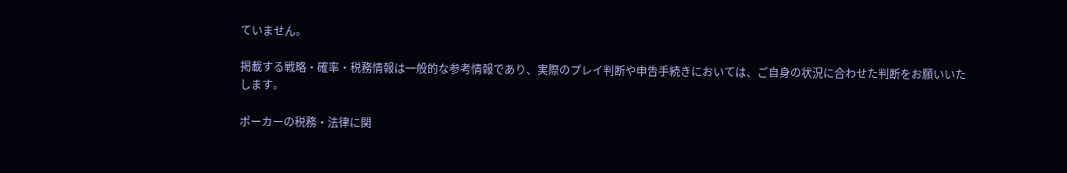ていません。

掲載する戦略・確率・税務情報は一般的な参考情報であり、実際のプレイ判断や申告手続きにおいては、ご自身の状況に合わせた判断をお願いいたします。

ポーカーの税務・法律に関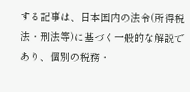する記事は、日本国内の法令(所得税法・刑法等)に基づく一般的な解説であり、個別の税務・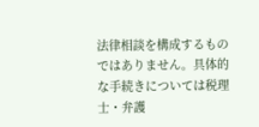法律相談を構成するものではありません。具体的な手続きについては税理士・弁護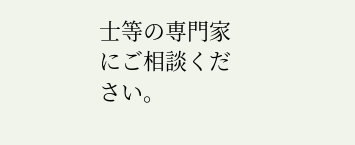士等の専門家にご相談ください。